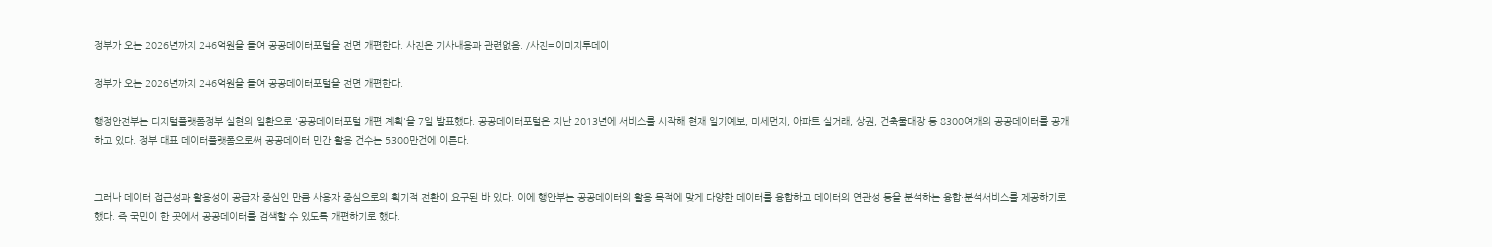정부가 오는 2026년까지 246억원을 들여 공공데이터포털을 전면 개편한다. 사진은 기사내용과 관련없음. /사진=이미지투데이

정부가 오는 2026년까지 246억원을 들여 공공데이터포털을 전면 개편한다.

행정안전부는 디지털플랫폼정부 실현의 일환으로 '공공데이터포털 개편 계획'을 7일 발표했다. 공공데이터포털은 지난 2013년에 서비스를 시작해 현재 일기예보, 미세먼지, 아파트 실거래, 상권, 건축물대장 등 8300여개의 공공데이터를 공개하고 있다. 정부 대표 데이터플랫폼으로써 공공데이터 민간 활용 건수는 5300만건에 이른다.


그러나 데이터 접근성과 활용성이 공급자 중심인 만큼 사용자 중심으로의 획기적 전환이 요구된 바 있다. 이에 행안부는 공공데이터의 활용 목적에 맞게 다양한 데이터를 융합하고 데이터의 연관성 등을 분석하는 융합·분석서비스를 제공하기로 했다. 즉 국민이 한 곳에서 공공데이터를 검색할 수 있도록 개편하기로 했다.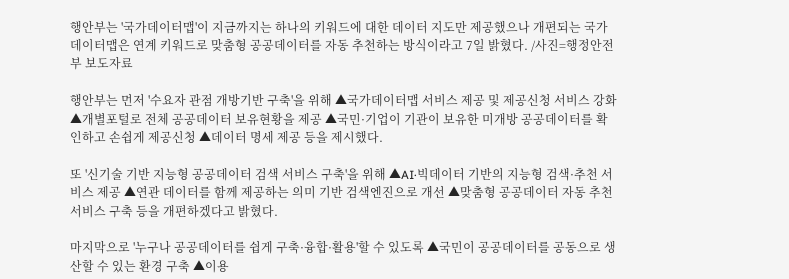행안부는 '국가데이터맵'이 지금까지는 하나의 키워드에 대한 데이터 지도만 제공했으나 개편되는 국가데이터맵은 연계 키워드로 맞춤형 공공데이터를 자동 추천하는 방식이라고 7일 밝혔다. /사진=행정안전부 보도자료

행안부는 먼저 '수요자 관점 개방기반 구축'을 위해 ▲국가데이터맵 서비스 제공 및 제공신청 서비스 강화 ▲개별포털로 전체 공공데이터 보유현황을 제공 ▲국민·기업이 기관이 보유한 미개방 공공데이터를 확인하고 손쉽게 제공신청 ▲데이터 명세 제공 등을 제시했다.

또 '신기술 기반 지능형 공공데이터 검색 서비스 구축'을 위해 ▲AI·빅데이터 기반의 지능형 검색·추천 서비스 제공 ▲연관 데이터를 함께 제공하는 의미 기반 검색엔진으로 개선 ▲맞춤형 공공데이터 자동 추천 서비스 구축 등을 개편하겠다고 밝혔다.

마지막으로 '누구나 공공데이터를 쉽게 구축·융합·활용'할 수 있도록 ▲국민이 공공데이터를 공동으로 생산할 수 있는 환경 구축 ▲이용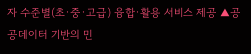자 수준별(초·중·고급) 융합·활용 서비스 제공 ▲공공데이터 기반의 민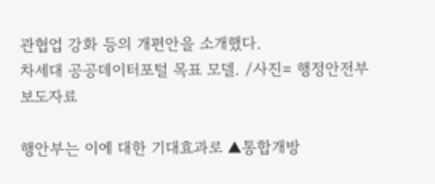관협업 강화 등의 개편안을 소개했다.
차세대 공공데이터포털 목표 모델. /사진= 행정안전부 보도자료

행안부는 이에 대한 기대효과로 ▲통합개방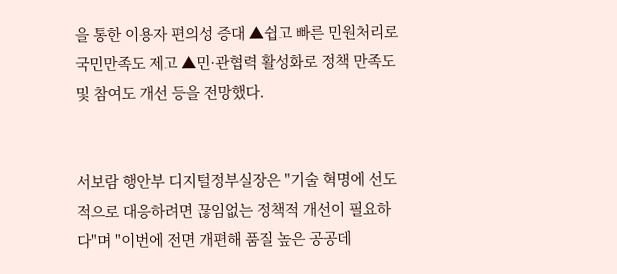을 통한 이용자 편의성 증대 ▲쉽고 빠른 민원처리로 국민만족도 제고 ▲민·관협력 활성화로 정책 만족도 및 참여도 개선 등을 전망했다.


서보람 행안부 디지털정부실장은 "기술 혁명에 선도적으로 대응하려면 끊임없는 정책적 개선이 필요하다"며 "이번에 전면 개편해 품질 높은 공공데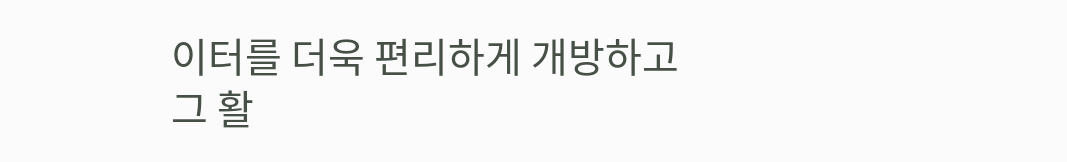이터를 더욱 편리하게 개방하고 그 활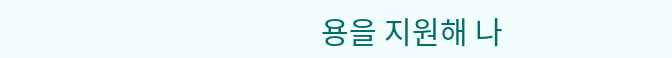용을 지원해 나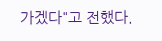가겠다"고 전했다.